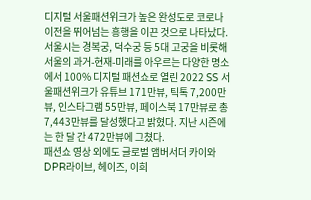디지털 서울패션위크가 높은 완성도로 코로나 이전을 뛰어넘는 흥행을 이끈 것으로 나타났다.
서울시는 경복궁, 덕수궁 등 5대 고궁을 비롯해 서울의 과거-현재-미래를 아우르는 다양한 명소에서 100% 디지털 패션쇼로 열린 2022 SS 서울패션위크가 유튜브 171만뷰, 틱톡 7,200만뷰, 인스타그램 55만뷰, 페이스북 17만뷰로 총 7,443만뷰를 달성했다고 밝혔다. 지난 시즌에는 한 달 간 472만뷰에 그쳤다.
패션쇼 영상 외에도 글로벌 앰버서더 카이와 DPR라이브, 헤이즈, 이희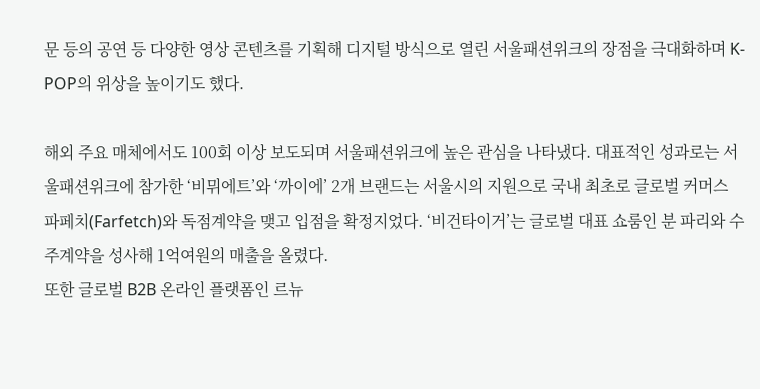문 등의 공연 등 다양한 영상 콘텐츠를 기획해 디지털 방식으로 열린 서울패션위크의 장점을 극대화하며 K-POP의 위상을 높이기도 했다.

해외 주요 매체에서도 100회 이상 보도되며 서울패션위크에 높은 관심을 나타냈다. 대표적인 성과로는 서울패션위크에 참가한 ‘비뮈에트’와 ‘까이에’ 2개 브랜드는 서울시의 지원으로 국내 최초로 글로벌 커머스 파페치(Farfetch)와 독점계약을 맺고 입점을 확정지었다. ‘비건타이거’는 글로벌 대표 쇼룸인 분 파리와 수주계약을 성사해 1억여원의 매출을 올렸다.
또한 글로벌 B2B 온라인 플랫폼인 르뉴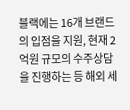블랙에는 16개 브랜드의 입점을 지원, 현재 2억원 규모의 수주상담을 진행하는 등 해외 세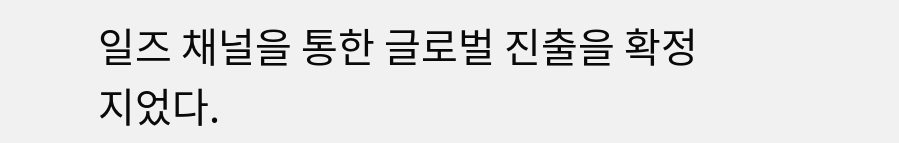일즈 채널을 통한 글로벌 진출을 확정지었다.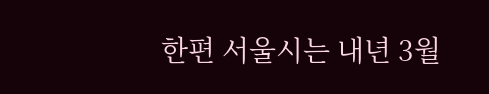한편 서울시는 내년 3월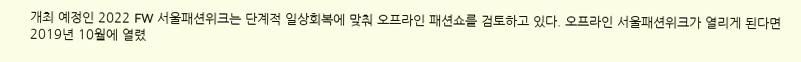개최 예정인 2022 FW 서울패션위크는 단계적 일상회복에 맞춰 오프라인 패션쇼를 검토하고 있다. 오프라인 서울패션위크가 열리게 된다면 2019년 10월에 열렸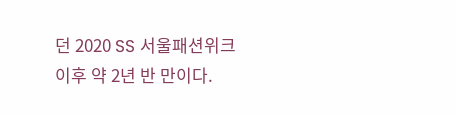던 2020 SS 서울패션위크 이후 약 2년 반 만이다.